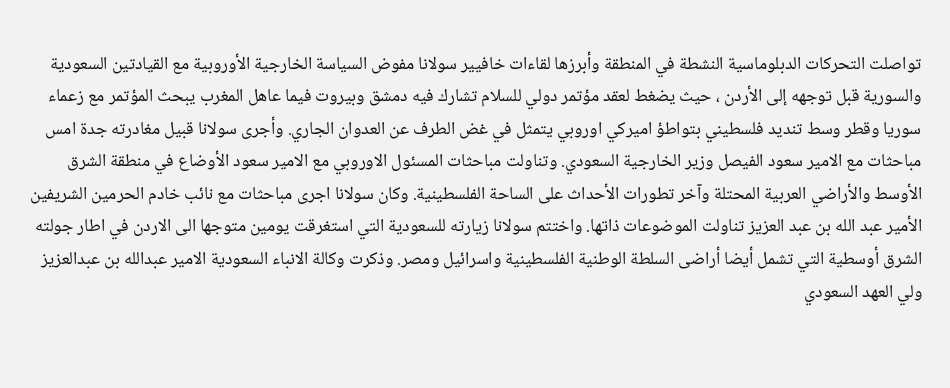تواصلت التحركات الدبلوماسية النشطة في المنطقة وأبرزها لقاءات خافيير سولانا مفوض السياسة الخارجية الأوروبية مع القيادتين السعودية والسورية قبل توجهه إلى الأردن ، حيث يضغط لعقد مؤتمر دولي للسلام تشارك فيه دمشق وبيروت فيما عاهل المغرب يبحث المؤتمر مع زعماء سوريا وقطر وسط تنديد فلسطيني بتواطؤ اميركي اوروبي يتمثل في غض الطرف عن العدوان الجاري. وأجرى سولانا قبيل مغادرته جدة امس مباحثات مع الامير سعود الفيصل وزير الخارجية السعودي. وتناولت مباحثات المسئول الاوروبي مع الامير سعود الأوضاع في منطقة الشرق الأوسط والأراضي العربية المحتلة وآخر تطورات الأحداث على الساحة الفلسطينية. وكان سولانا اجرى مباحثات مع نائب خادم الحرمين الشريفين الأمير عبد الله بن عبد العزيز تناولت الموضوعات ذاتها. واختتم سولانا زيارته للسعودية التي استغرقت يومين متوجها الى الاردن في اطار جولته الشرق أوسطية التي تشمل أيضا أراضى السلطة الوطنية الفلسطينية واسرائيل ومصر. وذكرت وكالة الانباء السعودية الامير عبدالله بن عبدالعزيز ولي العهد السعودي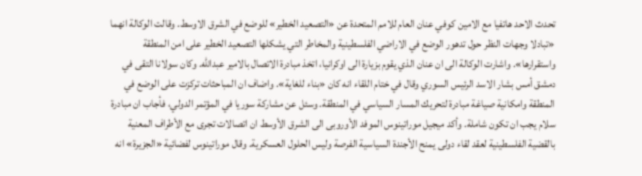تحدث الاحد هاتفيا مع الامين كوفي عنان العام للامم المتحدة عن «التصعيد الخطير» للوضع في الشرق الاوسط. وقالت الوكالة انهما «تبادلا وجهات النظر حول تدهور الوضع في الاراضي الفلسطينية والمخاطر التي يشكلها التصعيد الخطير على امن المنطقة واستقرارها». واشارت الوكالة الى ان عنان الذي يقوم بزيارة الى اوكرانيا، اتخذ مبادرة الاتصال بالامير عبدالله. وكان سولانا التقى في دمشق أمس بشار الاسد الرئيس السوري وقال في ختام اللقاء انه كان «بناء للغاية». واضاف ان المباحثات تركزت على الوضع في المنطقة وامكانية صياغة مبادرة لتحريك المسار السياسي في المنطقة. وسئل عن مشاركة سوريا في المؤتمر الدولي، فأجاب ان مبادرة سلام يجب ان تكون شاملة. وأكد ميجيل موراتينوس الموفد الأوروبى الى الشرق الأوسط ان اتصالات تجرى مع الأطراف المعنية بالقضية الفلسطينية لعقد لقاء دولى يمنح الأجندة السياسية الفرصة وليس الحلول العسكرية. وقال موراتينوس لفضائية «الجزيرة» انه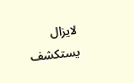لايزال يستكشف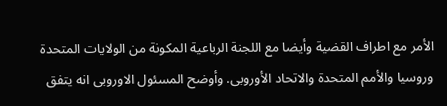الأمر مع اطراف القضية وأيضا مع اللجنة الرباعية المكونة من الولايات المتحدة وروسيا والأمم المتحدة والاتحاد الأوروبى. وأوضح المسئول الاوروبى انه يتفق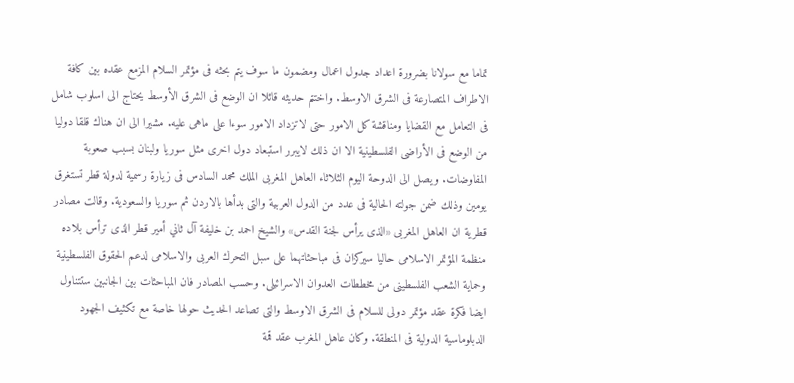تماما مع سولانا بضرورة اعداد جدول اعمال ومضمون ما سوف يتم بحثه فى مؤتمر السلام المزمع عقده بين كافة الاطراف المتصارعة فى الشرق الاوسط. واختتم حديثه قائلا ان الوضع فى الشرق الأوسط يحتاج الى اسلوب شامل فى التعامل مع القضايا ومناقشة كل الامور حتى لاتزداد الامور سوءا على ماهى عليه. مشيرا الى ان هناك قلقا دوليا من الوضع فى الأراضى الفلسطينية الا ان ذلك لايبرر استبعاد دول اخرى مثل سوريا ولبنان بسبب صعوبة المفاوضات. ويصل الى الدوحة اليوم الثلاثاء العاهل المغربى الملك محمد السادس فى زيارة رسمية لدولة قطر تستغرق يومين وذلك ضمن جولته الحالية فى عدد من الدول العربية والتى بدأها بالاردن ثم سوريا والسعودية. وقالت مصادر قطرية ان العاهل المغربى «الذى يرأس لجنة القدس» والشيخ احمد بن خليفة آل ثاني أمير قطر الذى ترأس بلاده منظمة المؤتمر الاسلامى حاليا سيركزان فى مباحثاتهما على سبل التحرك العربى والاسلامى لدعم الحقوق الفلسطينية وحماية الشعب الفلسطينى من مخططات العدوان الاسرائيلى. وحسب المصادر فان المباحثات بين الجانبين ستتناول ايضا فكرة عقد مؤتمر دولى للسلام فى الشرق الاوسط والتى تصاعد الحديث حولها خاصة مع تكثيف الجهود الدبلوماسية الدولية فى المنطقة. وكان عاهل المغرب عقد قمة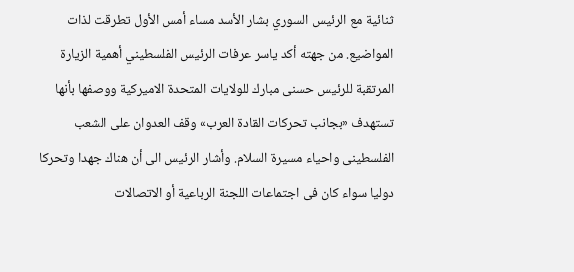ثنائية مع الرئيس السوري بشار الأسد مساء أمس الأول تطرقت لذات المواضيع. من جهته أكد ياسر عرفات الرئيس الفلسطيني أهمية الزيارة المرتقبة للرئيس حسنى مبارك للولايات المتحدة الاميركية ووصفها بأنها تستهدف «بجانب تحركات القادة العرب» وقف العدوان على الشعب الفلسطينى واحياء مسيرة السلام. وأشار الرئيس الى أن هناك جهدا وتحركا دوليا سواء كان فى اجتماعات اللجنة الرباعية أو الاتصالات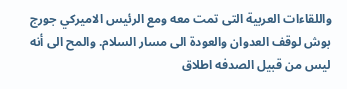واللقاءات العربية التى تمت معه ومع الرئيس الاميركي جورج بوش لوقف العدوان والعودة الى مسار السلام. والمح الى أنه ليس من قبيل الصدفه اطلاق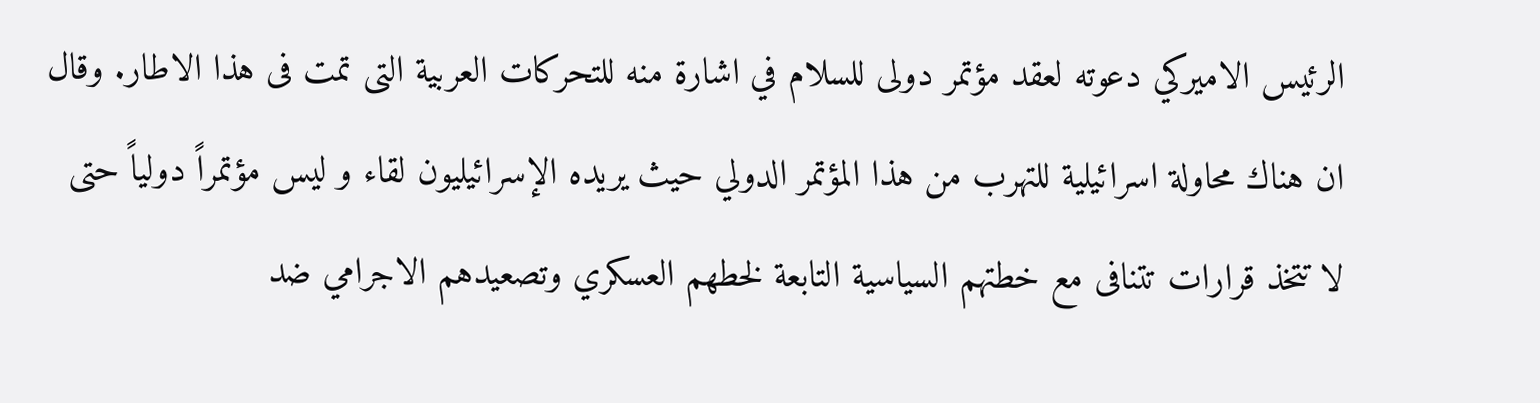الرئيس الاميركي دعوته لعقد مؤتمر دولى للسلام في اشارة منه للتحركات العربية التى تمت فى هذا الاطار. وقال ان هناك محاولة اسرائيلية للتهرب من هذا المؤتمر الدولي حيث يريده الإسرائيليون لقاء و ليس مؤتمراً دولياً حتى لا تتخذ قرارات تتنافى مع خطتهم السياسية التابعة لخطهم العسكري وتصعيدهم الاجرامي ضد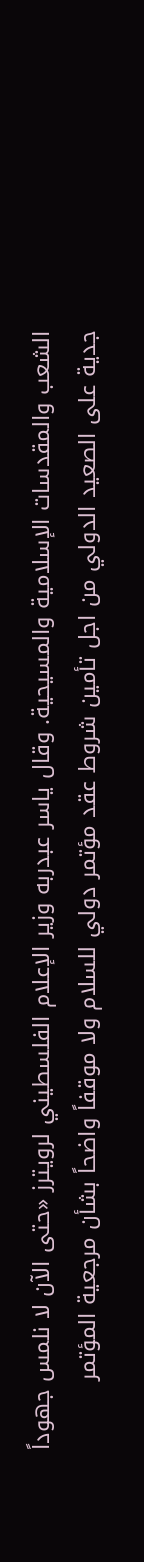الشعب والمقدسات الإسلامية والمسيحية. وقال ياسر عبدربه وزير الإعلام الفلسطيني لرويترز «حتى الآن لا نلمس جهوداً جدية على الصعيد الدولي من اجل تأمين شروط عقد مؤتمر دولي للسلام ولا موقفاً واضحاً بشأن مرجعية المؤتمر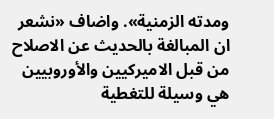ومدته الزمنية». واضاف «نشعر ان المبالغة بالحديث عن الاصلاح من قبل الاميركيين والأوروبيين هي وسيلة للتغطية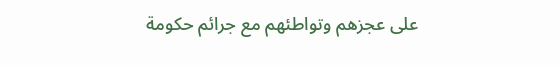على عجزهم وتواطئهم مع جرائم حكومة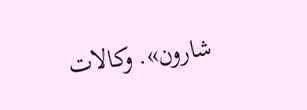شارون». وكالات